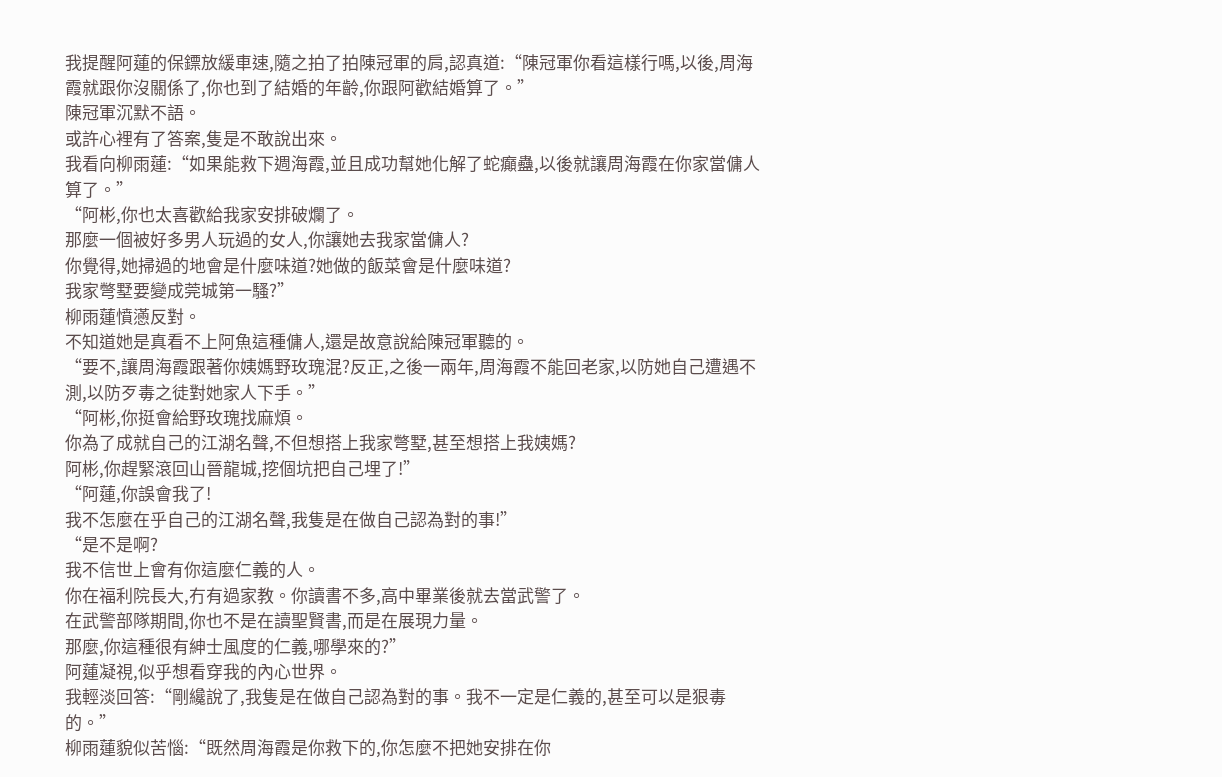我提醒阿蓮的保鏢放緩車速,隨之拍了拍陳冠軍的肩,認真道:“陳冠軍你看這樣行嗎,以後,周海霞就跟你沒關係了,你也到了結婚的年齡,你跟阿歡結婚算了。”
陳冠軍沉默不語。
或許心裡有了答案,隻是不敢說出來。
我看向柳雨蓮:“如果能救下週海霞,並且成功幫她化解了蛇癲蠱,以後就讓周海霞在你家當傭人算了。”
“阿彬,你也太喜歡給我家安排破爛了。
那麼一個被好多男人玩過的女人,你讓她去我家當傭人?
你覺得,她掃過的地會是什麼味道?她做的飯菜會是什麼味道?
我家彆墅要變成莞城第一騷?”
柳雨蓮憤懣反對。
不知道她是真看不上阿魚這種傭人,還是故意說給陳冠軍聽的。
“要不,讓周海霞跟著你姨媽野玫瑰混?反正,之後一兩年,周海霞不能回老家,以防她自己遭遇不測,以防歹毒之徒對她家人下手。”
“阿彬,你挺會給野玫瑰找麻煩。
你為了成就自己的江湖名聲,不但想搭上我家彆墅,甚至想搭上我姨媽?
阿彬,你趕緊滾回山晉龍城,挖個坑把自己埋了!”
“阿蓮,你誤會我了!
我不怎麼在乎自己的江湖名聲,我隻是在做自己認為對的事!”
“是不是啊?
我不信世上會有你這麼仁義的人。
你在福利院長大,冇有過家教。你讀書不多,高中畢業後就去當武警了。
在武警部隊期間,你也不是在讀聖賢書,而是在展現力量。
那麼,你這種很有紳士風度的仁義,哪學來的?”
阿蓮凝視,似乎想看穿我的內心世界。
我輕淡回答:“剛纔說了,我隻是在做自己認為對的事。我不一定是仁義的,甚至可以是狠毒的。”
柳雨蓮貌似苦惱:“既然周海霞是你救下的,你怎麼不把她安排在你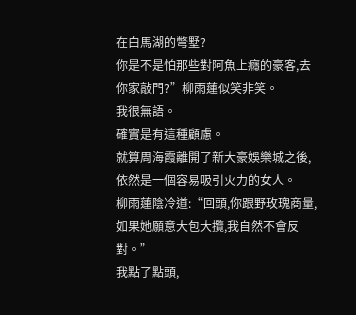在白馬湖的彆墅?
你是不是怕那些對阿魚上癮的豪客,去你家敲門?”柳雨蓮似笑非笑。
我很無語。
確實是有這種顧慮。
就算周海霞離開了新大豪娛樂城之後,依然是一個容易吸引火力的女人。
柳雨蓮陰冷道:“回頭,你跟野玫瑰商量,如果她願意大包大攬,我自然不會反對。”
我點了點頭,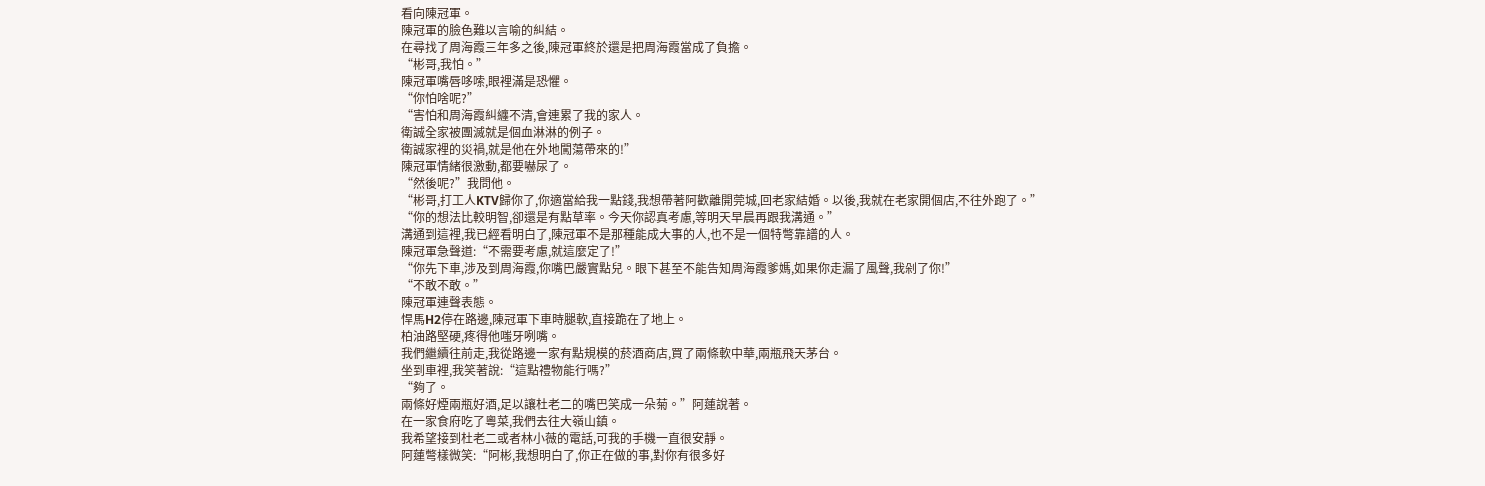看向陳冠軍。
陳冠軍的臉色難以言喻的糾結。
在尋找了周海霞三年多之後,陳冠軍終於還是把周海霞當成了負擔。
“彬哥,我怕。”
陳冠軍嘴唇哆嗦,眼裡滿是恐懼。
“你怕啥呢?”
“害怕和周海霞糾纏不清,會連累了我的家人。
衛誠全家被團滅就是個血淋淋的例子。
衛誠家裡的災禍,就是他在外地闖蕩帶來的!”
陳冠軍情緒很激動,都要嚇尿了。
“然後呢?”我問他。
“彬哥,打工人KTV歸你了,你適當給我一點錢,我想帶著阿歡離開莞城,回老家結婚。以後,我就在老家開個店,不往外跑了。”
“你的想法比較明智,卻還是有點草率。今天你認真考慮,等明天早晨再跟我溝通。”
溝通到這裡,我已經看明白了,陳冠軍不是那種能成大事的人,也不是一個特彆靠譜的人。
陳冠軍急聲道:“不需要考慮,就這麼定了!”
“你先下車,涉及到周海霞,你嘴巴嚴實點兒。眼下甚至不能告知周海霞爹媽,如果你走漏了風聲,我剁了你!”
“不敢不敢。”
陳冠軍連聲表態。
悍馬H2停在路邊,陳冠軍下車時腿軟,直接跪在了地上。
柏油路堅硬,疼得他嗤牙咧嘴。
我們繼續往前走,我從路邊一家有點規模的菸酒商店,買了兩條軟中華,兩瓶飛天茅台。
坐到車裡,我笑著說:“這點禮物能行嗎?”
“夠了。
兩條好煙兩瓶好酒,足以讓杜老二的嘴巴笑成一朵菊。”阿蓮說著。
在一家食府吃了粵菜,我們去往大嶺山鎮。
我希望接到杜老二或者林小薇的電話,可我的手機一直很安靜。
阿蓮彆樣微笑:“阿彬,我想明白了,你正在做的事,對你有很多好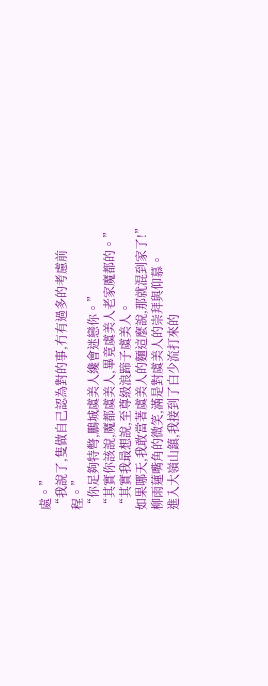處。”
“我說了,隻做自己認為對的事,冇有過多的考慮前程。”
“你足夠特彆,鵬城虞美人纔會迷戀你。”
“其實你該說,魔都虞美人,畢竟虞美人老家魔都的。”
“其實我最想說,至尊級浪蹄子虞美人。
如果哪天,我敢當著虞美人的麵這麼說,那就混到家了!”
柳雨蓮嘴角的微笑,滿是對虞美人的崇拜與仰慕。
進入大嶺山鎮,我接到了白少流打來的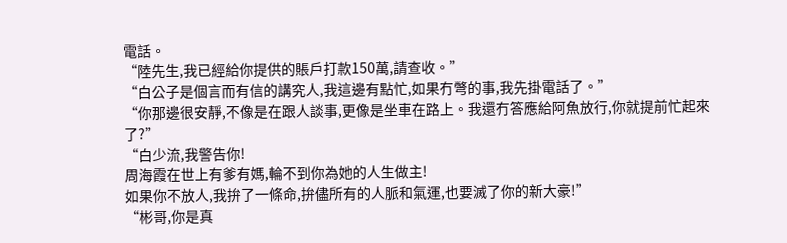電話。
“陸先生,我已經給你提供的賬戶打款150萬,請查收。”
“白公子是個言而有信的講究人,我這邊有點忙,如果冇彆的事,我先掛電話了。”
“你那邊很安靜,不像是在跟人談事,更像是坐車在路上。我還冇答應給阿魚放行,你就提前忙起來了?”
“白少流,我警告你!
周海霞在世上有爹有媽,輪不到你為她的人生做主!
如果你不放人,我拚了一條命,拚儘所有的人脈和氣運,也要滅了你的新大豪!”
“彬哥,你是真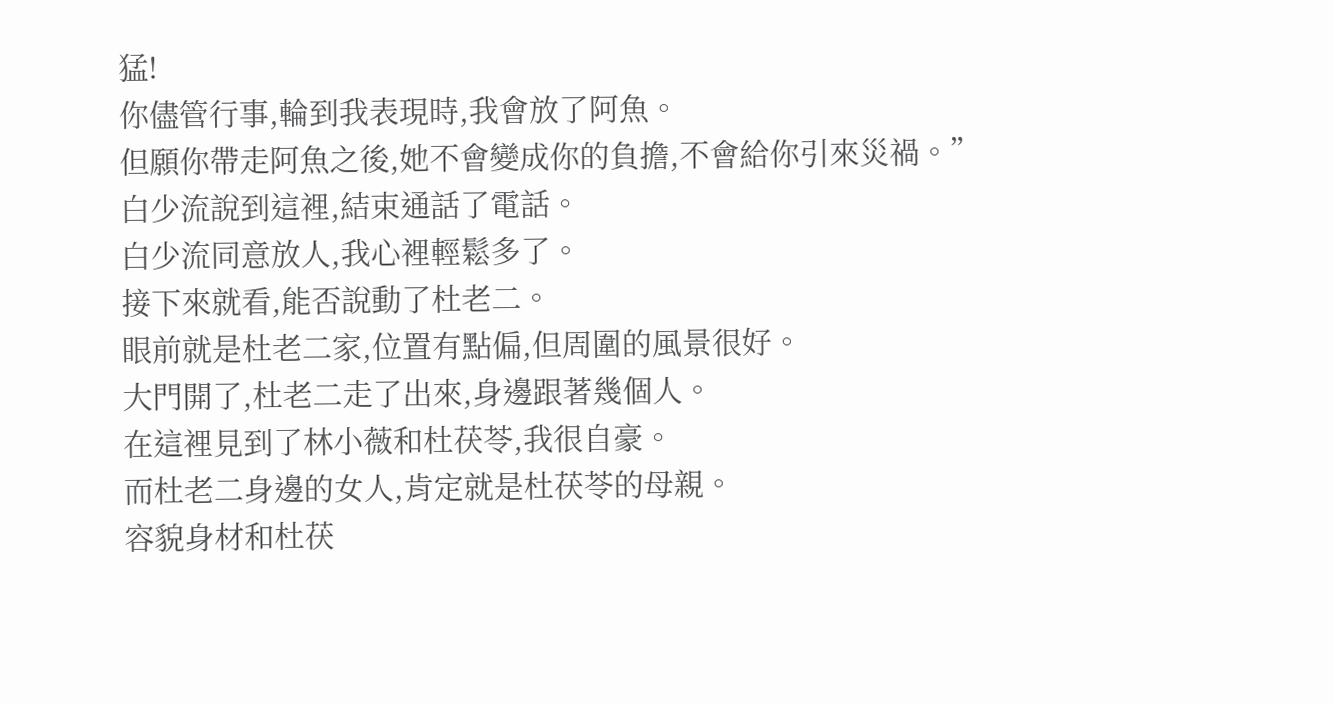猛!
你儘管行事,輪到我表現時,我會放了阿魚。
但願你帶走阿魚之後,她不會變成你的負擔,不會給你引來災禍。”
白少流說到這裡,結束通話了電話。
白少流同意放人,我心裡輕鬆多了。
接下來就看,能否說動了杜老二。
眼前就是杜老二家,位置有點偏,但周圍的風景很好。
大門開了,杜老二走了出來,身邊跟著幾個人。
在這裡見到了林小薇和杜茯苓,我很自豪。
而杜老二身邊的女人,肯定就是杜茯苓的母親。
容貌身材和杜茯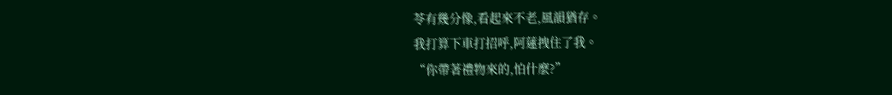苓有幾分像,看起來不老,風韻猶存。
我打算下車打招呼,阿蓮拽住了我。
“你帶著禮物來的,怕什麼?”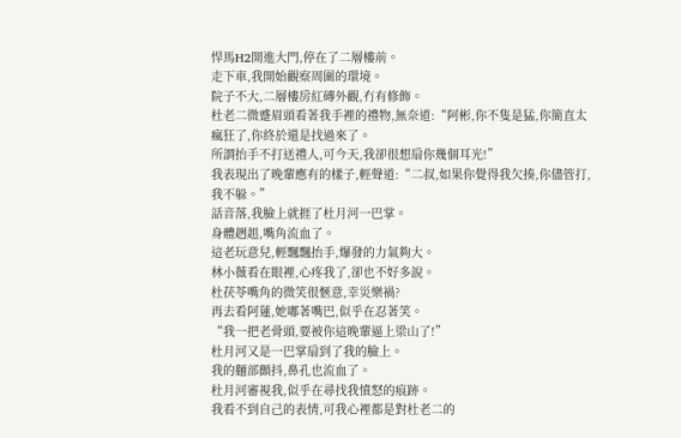悍馬H2開進大門,停在了二層樓前。
走下車,我開始觀察周圍的環境。
院子不大,二層樓房紅磚外觀,冇有修飾。
杜老二微蹙眉頭看著我手裡的禮物,無奈道:“阿彬,你不隻是猛,你簡直太瘋狂了,你終於還是找過來了。
所謂抬手不打送禮人,可今天,我卻很想扇你幾個耳光!”
我表現出了晚輩應有的樣子,輕聲道:“二叔,如果你覺得我欠揍,你儘管打,我不躲。”
話音落,我臉上就捱了杜月河一巴掌。
身體趔趄,嘴角流血了。
這老玩意兒,輕飄飄抬手,爆發的力氣夠大。
林小薇看在眼裡,心疼我了,卻也不好多說。
杜茯苓嘴角的微笑很愜意,幸災樂禍?
再去看阿蓮,她嘟著嘴巴,似乎在忍著笑。
“我一把老骨頭,要被你這晚輩逼上梁山了!”
杜月河又是一巴掌扇到了我的臉上。
我的麵部顫抖,鼻孔也流血了。
杜月河審視我,似乎在尋找我憤怒的痕跡。
我看不到自己的表情,可我心裡都是對杜老二的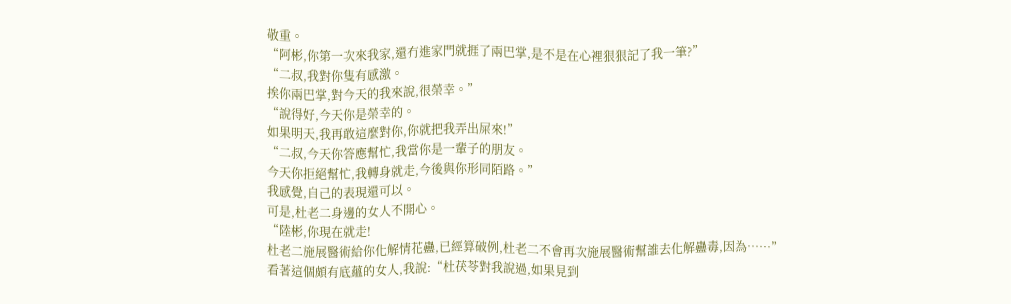敬重。
“阿彬,你第一次來我家,還冇進家門就捱了兩巴掌,是不是在心裡狠狠記了我一筆?”
“二叔,我對你隻有感激。
挨你兩巴掌,對今天的我來說,很榮幸。”
“說得好,今天你是榮幸的。
如果明天,我再敢這麼對你,你就把我弄出屎來!”
“二叔,今天你答應幫忙,我當你是一輩子的朋友。
今天你拒絕幫忙,我轉身就走,今後與你形同陌路。”
我感覺,自己的表現還可以。
可是,杜老二身邊的女人不開心。
“陸彬,你現在就走!
杜老二施展醫術給你化解情花蠱,已經算破例,杜老二不會再次施展醫術幫誰去化解蠱毒,因為……”
看著這個頗有底蘊的女人,我說:“杜茯苓對我說過,如果見到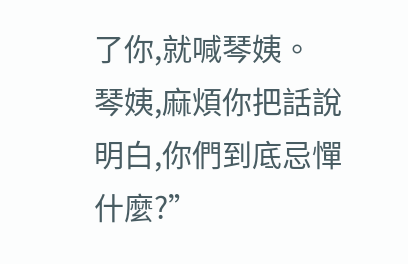了你,就喊琴姨。
琴姨,麻煩你把話說明白,你們到底忌憚什麼?”